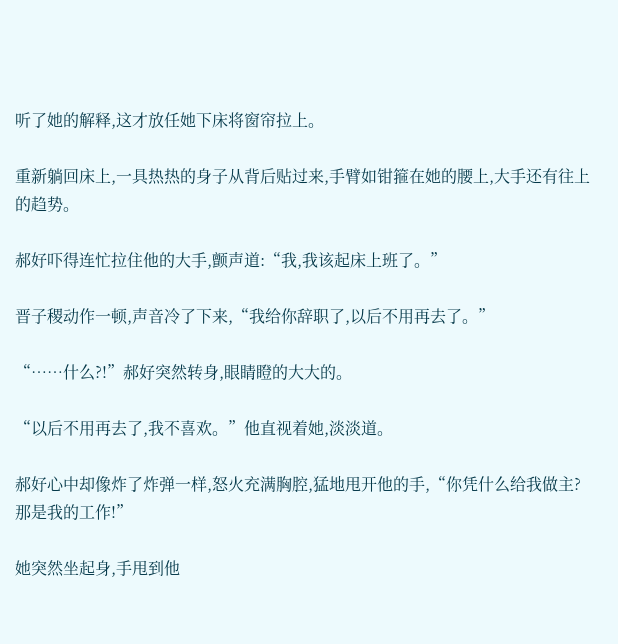听了她的解释,这才放任她下床将窗帘拉上。

重新躺回床上,一具热热的身子从背后贴过来,手臂如钳箍在她的腰上,大手还有往上的趋势。

郝好吓得连忙拉住他的大手,颤声道:“我,我该起床上班了。”

晋子稷动作一顿,声音冷了下来,“我给你辞职了,以后不用再去了。”

“……什么?!”郝好突然转身,眼睛瞪的大大的。

“以后不用再去了,我不喜欢。”他直视着她,淡淡道。

郝好心中却像炸了炸弹一样,怒火充满胸腔,猛地甩开他的手,“你凭什么给我做主?那是我的工作!”

她突然坐起身,手甩到他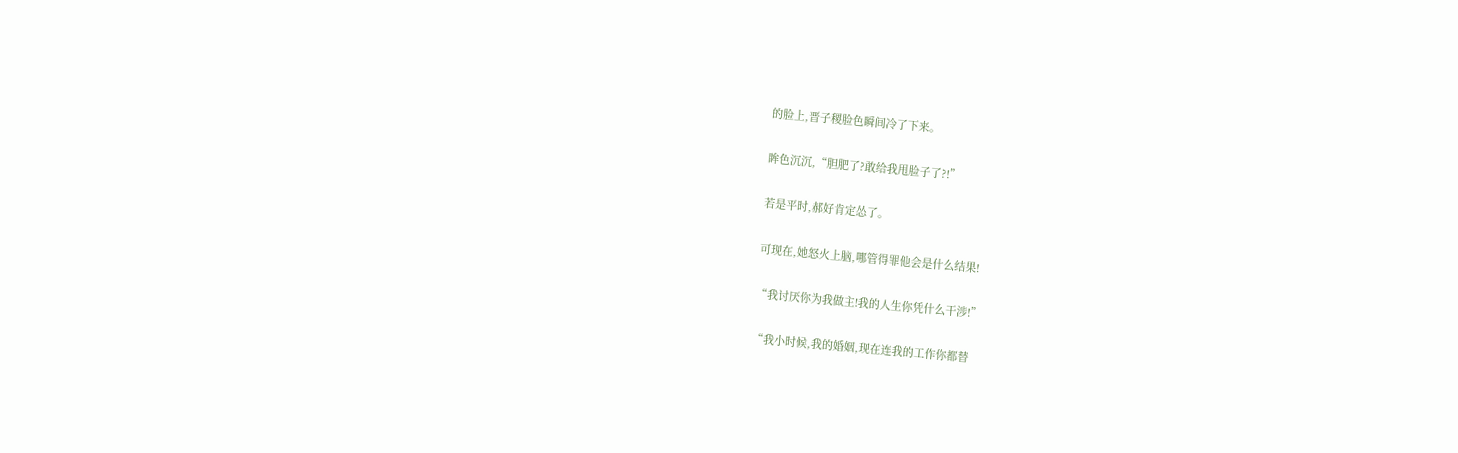的脸上,晋子稷脸色瞬间冷了下来。

眸色沉沉,“胆肥了?敢给我甩脸子了?!”

若是平时,郝好肯定怂了。

可现在,她怒火上脑,哪管得罪他会是什么结果!

“我讨厌你为我做主!我的人生你凭什么干涉!”

“我小时候,我的婚姻,现在连我的工作你都替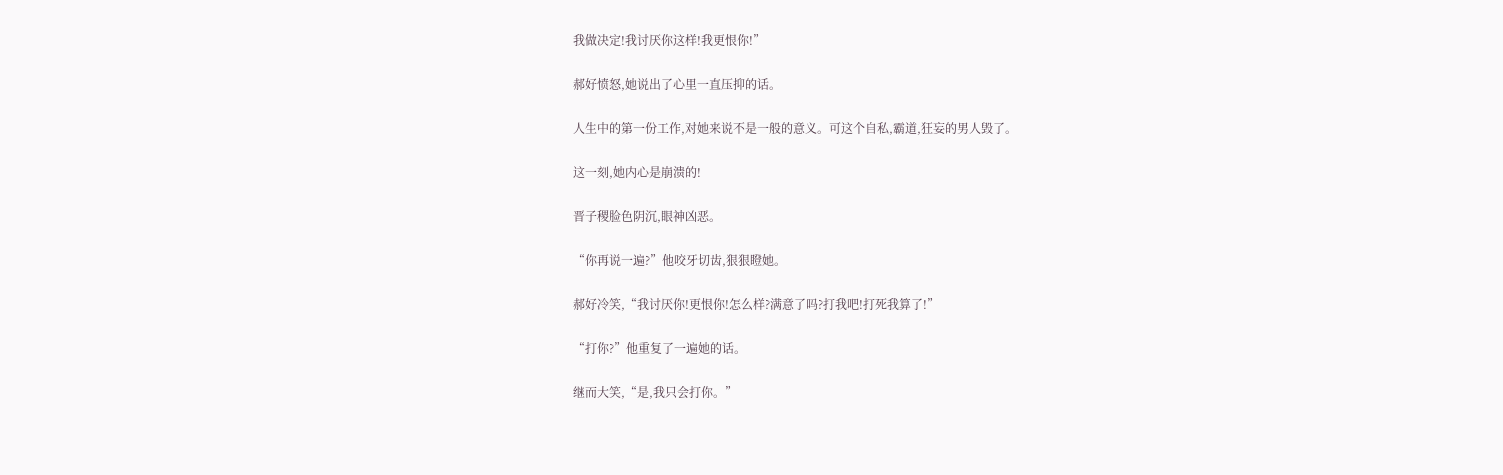我做决定!我讨厌你这样!我更恨你!”

郝好愤怒,她说出了心里一直压抑的话。

人生中的第一份工作,对她来说不是一般的意义。可这个自私,霸道,狂妄的男人毁了。

这一刻,她内心是崩溃的!

晋子稷脸色阴沉,眼神凶恶。

“你再说一遍?”他咬牙切齿,狠狠瞪她。

郝好冷笑,“我讨厌你!更恨你!怎么样?满意了吗?打我吧!打死我算了!”

“打你?”他重复了一遍她的话。

继而大笑,“是,我只会打你。”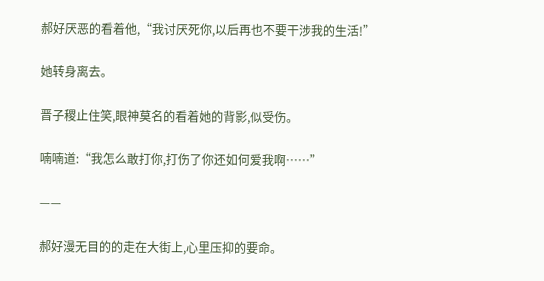郝好厌恶的看着他,“我讨厌死你,以后再也不要干涉我的生活!”

她转身离去。

晋子稷止住笑,眼神莫名的看着她的背影,似受伤。

喃喃道:“我怎么敢打你,打伤了你还如何爱我啊……”

——

郝好漫无目的的走在大街上,心里压抑的要命。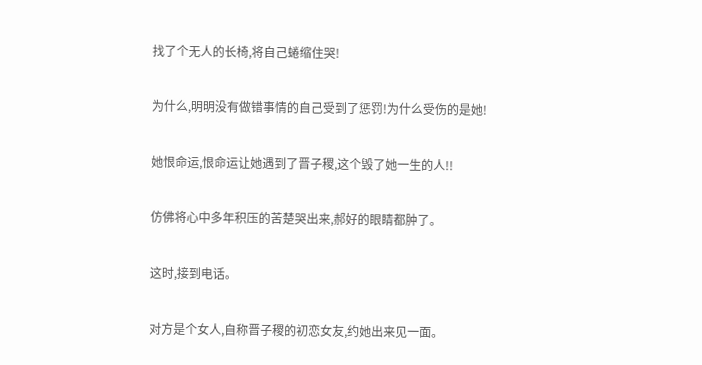找了个无人的长椅,将自己蜷缩住哭!

为什么,明明没有做错事情的自己受到了惩罚!为什么受伤的是她!

她恨命运,恨命运让她遇到了晋子稷,这个毁了她一生的人!!

仿佛将心中多年积压的苦楚哭出来,郝好的眼睛都肿了。

这时,接到电话。

对方是个女人,自称晋子稷的初恋女友,约她出来见一面。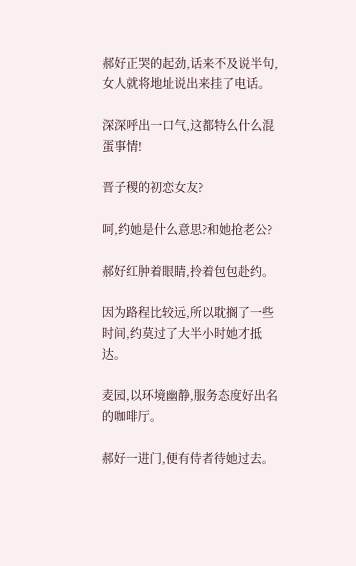郝好正哭的起劲,话来不及说半句,女人就将地址说出来挂了电话。

深深呼出一口气,这都特么什么混蛋事情!

晋子稷的初恋女友?

呵,约她是什么意思?和她抢老公?

郝好红肿着眼睛,拎着包包赴约。

因为路程比较远,所以耽搁了一些时间,约莫过了大半小时她才抵达。

麦园,以环境幽静,服务态度好出名的咖啡厅。

郝好一进门,便有侍者待她过去。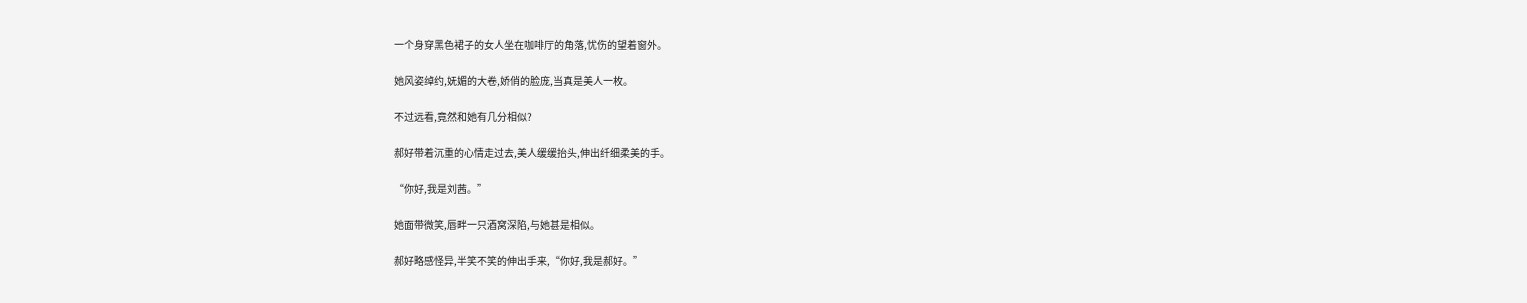一个身穿黑色裙子的女人坐在咖啡厅的角落,忧伤的望着窗外。

她风姿绰约,妩媚的大卷,娇俏的脸庞,当真是美人一枚。

不过远看,竟然和她有几分相似?

郝好带着沉重的心情走过去,美人缓缓抬头,伸出纤细柔美的手。

“你好,我是刘茜。”

她面带微笑,唇畔一只酒窝深陷,与她甚是相似。

郝好略感怪异,半笑不笑的伸出手来,“你好,我是郝好。”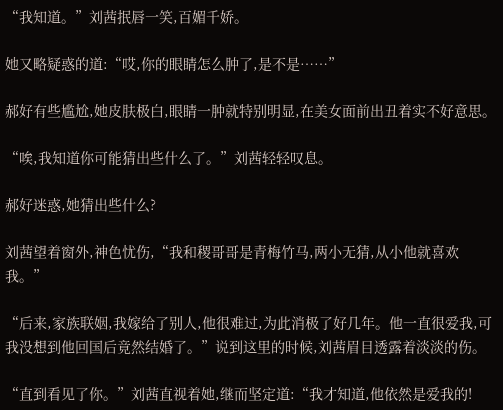“我知道。”刘茜抿唇一笑,百媚千娇。

她又略疑惑的道:“哎,你的眼睛怎么肿了,是不是……”

郝好有些尴尬,她皮肤极白,眼睛一肿就特别明显,在美女面前出丑着实不好意思。

“唉,我知道你可能猜出些什么了。”刘茜轻轻叹息。

郝好迷惑,她猜出些什么?

刘茜望着窗外,神色忧伤,“我和稷哥哥是青梅竹马,两小无猜,从小他就喜欢我。”

“后来,家族联姻,我嫁给了别人,他很难过,为此消极了好几年。他一直很爱我,可我没想到他回国后竟然结婚了。”说到这里的时候,刘茜眉目透露着淡淡的伤。

“直到看见了你。”刘茜直视着她,继而坚定道:“我才知道,他依然是爱我的!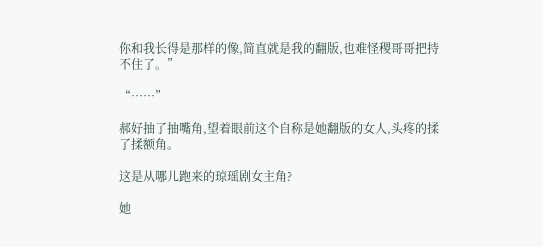你和我长得是那样的像,简直就是我的翻版,也难怪稷哥哥把持不住了。”

“……”

郝好抽了抽嘴角,望着眼前这个自称是她翻版的女人,头疼的揉了揉额角。

这是从哪儿跑来的琼瑶剧女主角?

她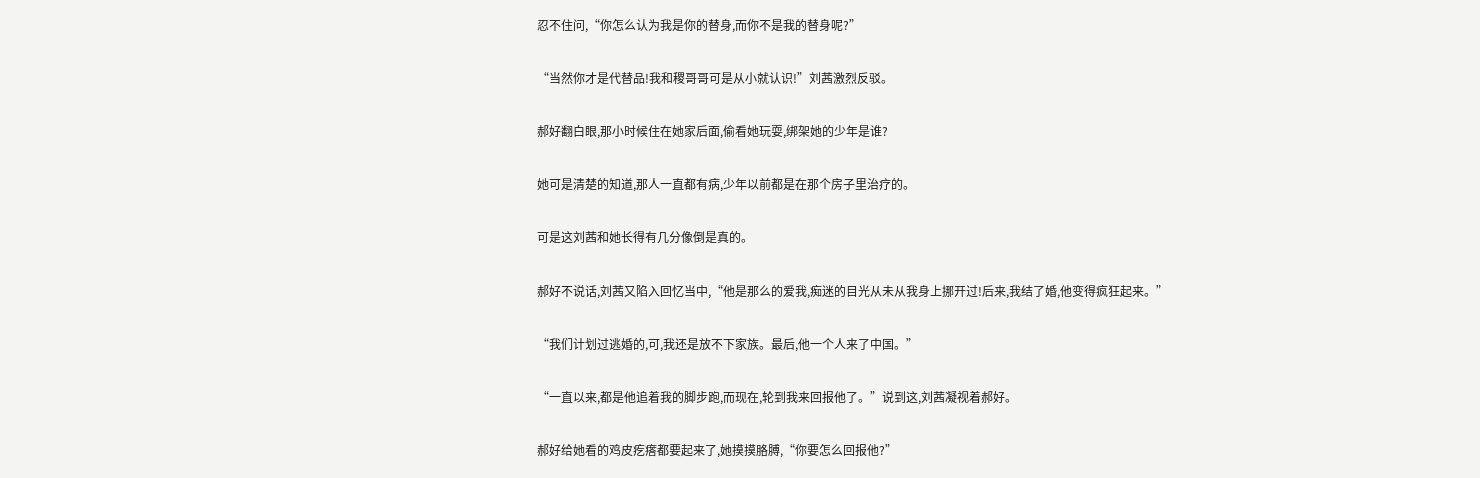忍不住问,“你怎么认为我是你的替身,而你不是我的替身呢?”

“当然你才是代替品!我和稷哥哥可是从小就认识!”刘茜激烈反驳。

郝好翻白眼,那小时候住在她家后面,偷看她玩耍,绑架她的少年是谁?

她可是清楚的知道,那人一直都有病,少年以前都是在那个房子里治疗的。

可是这刘茜和她长得有几分像倒是真的。

郝好不说话,刘茜又陷入回忆当中,“他是那么的爱我,痴迷的目光从未从我身上挪开过!后来,我结了婚,他变得疯狂起来。”

“我们计划过逃婚的,可,我还是放不下家族。最后,他一个人来了中国。”

“一直以来,都是他追着我的脚步跑,而现在,轮到我来回报他了。”说到这,刘茜凝视着郝好。

郝好给她看的鸡皮疙瘩都要起来了,她摸摸胳膊,“你要怎么回报他?”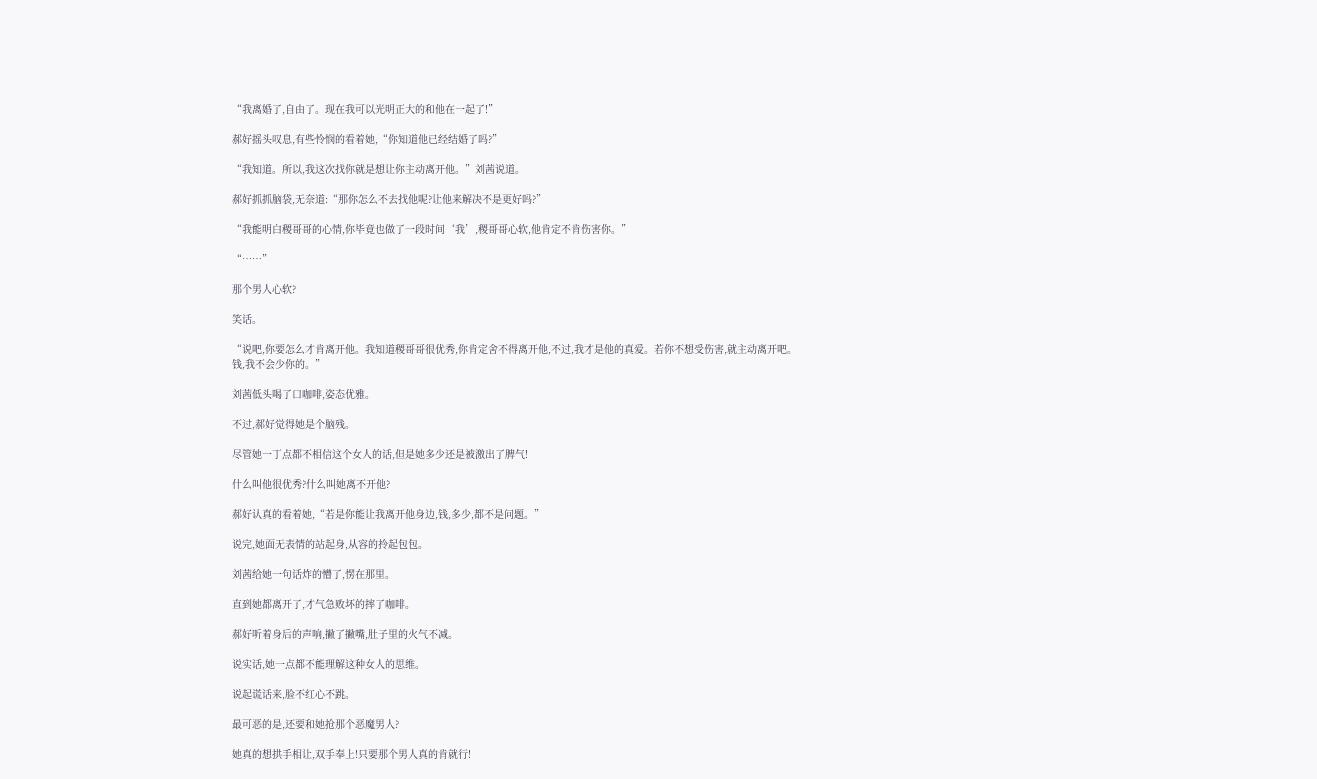“我离婚了,自由了。现在我可以光明正大的和他在一起了!”

郝好摇头叹息,有些怜悯的看着她,“你知道他已经结婚了吗?”

“我知道。所以,我这次找你就是想让你主动离开他。”刘茜说道。

郝好抓抓脑袋,无奈道:“那你怎么不去找他呢?让他来解决不是更好吗?”

“我能明白稷哥哥的心情,你毕竟也做了一段时间‘我’,稷哥哥心软,他肯定不肯伤害你。”

“……”

那个男人心软?

笑话。

“说吧,你要怎么才肯离开他。我知道稷哥哥很优秀,你肯定舍不得离开他,不过,我才是他的真爱。若你不想受伤害,就主动离开吧。钱,我不会少你的。”

刘茜低头喝了口咖啡,姿态优雅。

不过,郝好觉得她是个脑残。

尽管她一丁点都不相信这个女人的话,但是她多少还是被激出了脾气!

什么叫他很优秀?什么叫她离不开他?

郝好认真的看着她,“若是你能让我离开他身边,钱,多少,都不是问题。”

说完,她面无表情的站起身,从容的拎起包包。

刘茜给她一句话炸的懵了,愣在那里。

直到她都离开了,才气急败坏的摔了咖啡。

郝好听着身后的声响,撇了撇嘴,肚子里的火气不减。

说实话,她一点都不能理解这种女人的思维。

说起谎话来,脸不红心不跳。

最可恶的是,还要和她抢那个恶魔男人?

她真的想拱手相让,双手奉上!只要那个男人真的肯就行!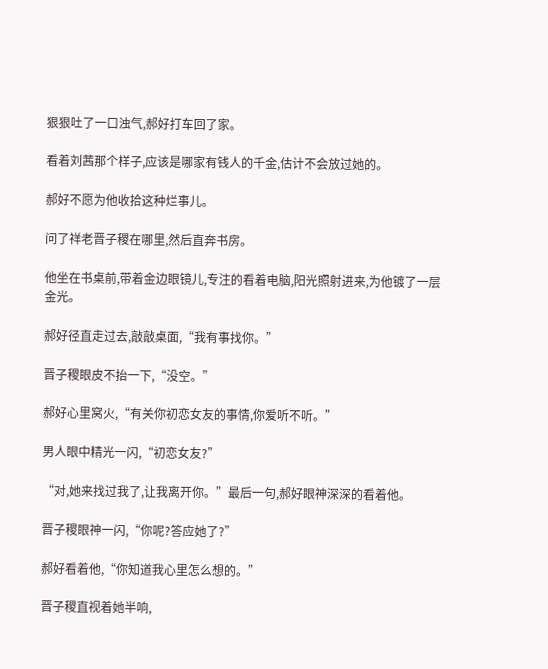狠狠吐了一口浊气,郝好打车回了家。

看着刘茜那个样子,应该是哪家有钱人的千金,估计不会放过她的。

郝好不愿为他收拾这种烂事儿。

问了祥老晋子稷在哪里,然后直奔书房。

他坐在书桌前,带着金边眼镜儿,专注的看着电脑,阳光照射进来,为他镀了一层金光。

郝好径直走过去,敲敲桌面,“我有事找你。”

晋子稷眼皮不抬一下,“没空。”

郝好心里窝火,“有关你初恋女友的事情,你爱听不听。”

男人眼中精光一闪,“初恋女友?”

“对,她来找过我了,让我离开你。”最后一句,郝好眼神深深的看着他。

晋子稷眼神一闪,“你呢?答应她了?”

郝好看着他,“你知道我心里怎么想的。”

晋子稷直视着她半响,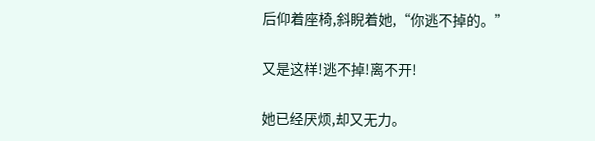后仰着座椅,斜睨着她,“你逃不掉的。”

又是这样!逃不掉!离不开!

她已经厌烦,却又无力。